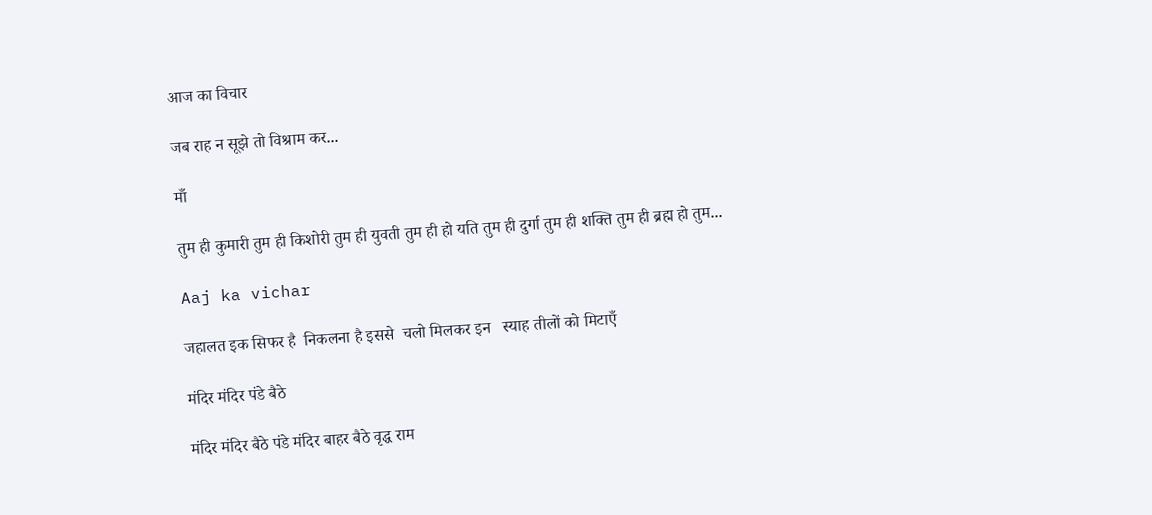आज का विचार

जब राह न सूझे तो विश्राम कर...

माँ

तुम ही कुमारी तुम ही किशोरी तुम ही युवती तुम ही हो यति तुम ही दुर्गा तुम ही शक्ति तुम ही ब्रह्म हो तुम...

Aaj ka vichar

जहालत इक सिफर है  निकलना है इससे  चलो मिलकर इन   स्याह तीलों को मिटाएँ

मंदिर मंदिर पंडे बैठे

मंदिर मंदिर बैठे पंडे मंदिर बाहर बैठे वृद्ध राम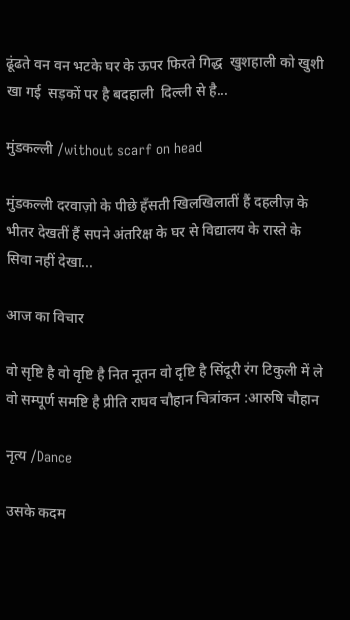ढूंढते वन वन भटके घर के ऊपर फिरते गिद्ध  खुशहाली को खुशी खा गई  सड़कों पर है बदहाली  दिल्ली से है...

मुंडकल्ली /without scarf on head

मुंडकल्ली दरवाज़ो के पीछे हँसती खिलखिलातीं हैं दहलीज़ के भीतर देखतीं हैं सपने अंतरिक्ष के घर से विद्यालय के रास्ते के सिवा नहीं देखा...

आज का विचार

वो सृष्टि है वो वृष्टि है नित नूतन वो दृष्टि है सिंदूरी रंग टिकुली में ले वो सम्पूर्ण समष्टि है प्रीति राघव चौहान चित्रांकन :आरुषि चौहान

नृत्य /Dance

उसके कदम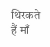थिरकते हैं माँ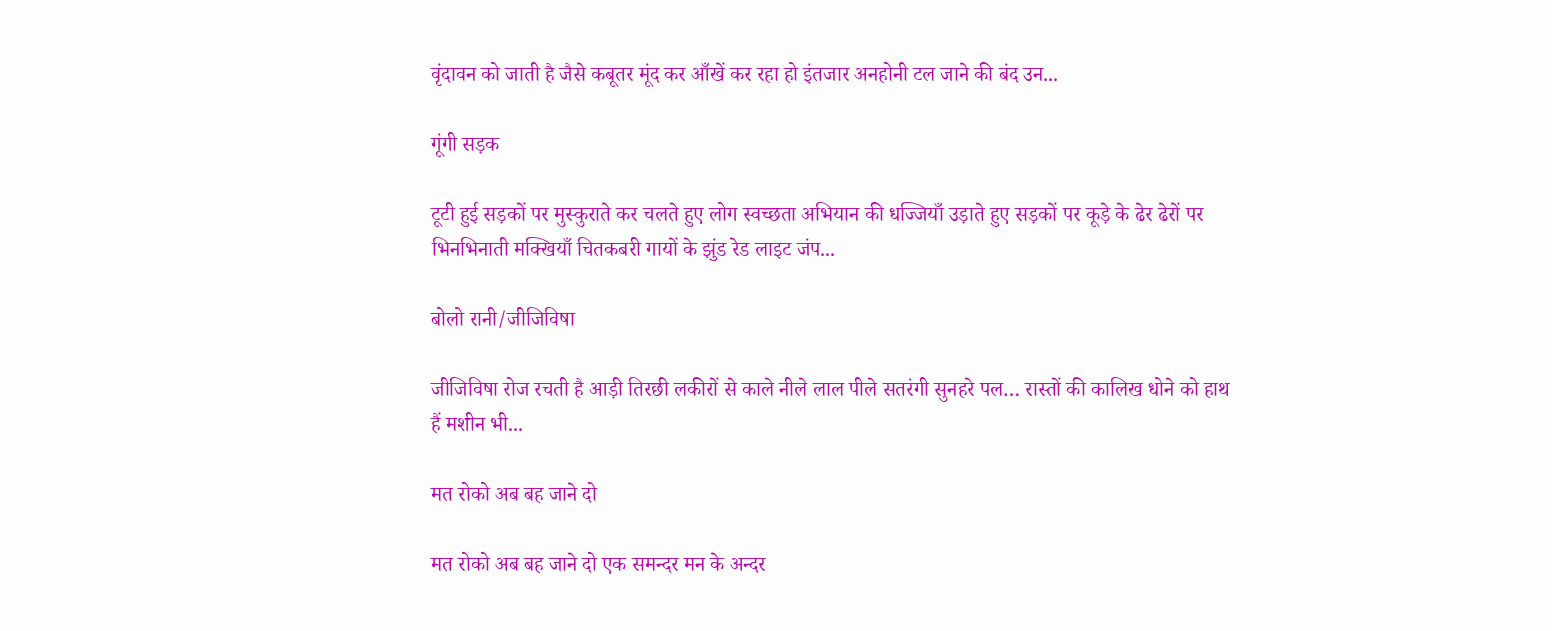वृंदावन को जाती है जैसे कबूतर मूंद कर आँखें कर रहा हो इंतजार अनहोनी टल जाने की बंद उन...

गूंगी सड़क

टूटी हुई सड़कों पर मुस्कुराते कर चलते हुए लोग स्वच्छता अभियान की धज्जियाँ उड़ाते हुए सड़कों पर कूड़े के ढेर ढेरों पर भिनभिनाती मक्खियाँ चितकबरी गायों के झुंड रेड लाइट जंप...

बोलो रानी/जीजिविषा

जीजिविषा रोज रचती है आड़ी तिरछी लकीरों से काले नीले लाल पीले सतरंगी सुनहरे पल… रास्तों की कालिख धोने को हाथ हैं मशीन भी...

मत रोको अब बह जाने दो

मत रोको अब बह जाने दो एक समन्दर मन के अन्दर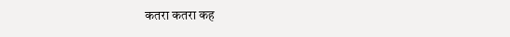कतरा कतरा कह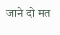जाने दो मत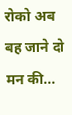रोको अब बह जाने दो मन की...